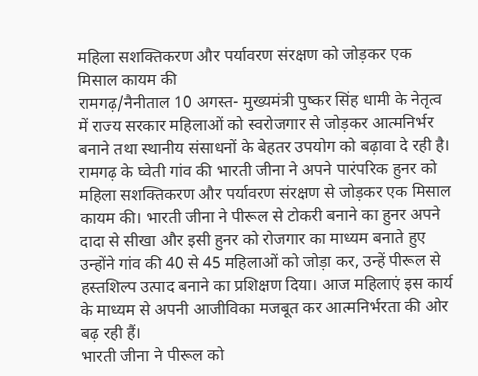महिला सशक्तिकरण और पर्यावरण संरक्षण को जोड़कर एक मिसाल कायम की
रामगढ़/नैनीताल 10 अगस्त- मुख्यमंत्री पुष्कर सिंह धामी के नेतृत्व में राज्य सरकार महिलाओं को स्वरोजगार से जोड़कर आत्मनिर्भर बनाने तथा स्थानीय संसाधनों के बेहतर उपयोग को बढ़ावा दे रही है। रामगढ़ के घ्वेती गांव की भारती जीना ने अपने पारंपरिक हुनर को महिला सशक्तिकरण और पर्यावरण संरक्षण से जोड़कर एक मिसाल कायम की। भारती जीना ने पीरूल से टोकरी बनाने का हुनर अपने दादा से सीखा और इसी हुनर को रोजगार का माध्यम बनाते हुए उन्होंने गांव की 40 से 45 महिलाओं को जोड़ा कर, उन्हें पीरूल से हस्तशिल्प उत्पाद बनाने का प्रशिक्षण दिया। आज महिलाएं इस कार्य के माध्यम से अपनी आजीविका मजबूत कर आत्मनिर्भरता की ओर बढ़ रही हैं।
भारती जीना ने पीरूल को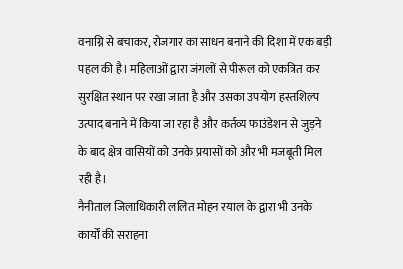वनाग्नि से बचाकर, रोजगार का साधन बनाने की दिशा में एक बड़ी पहल की है। महिलाओं द्वारा जंगलों से पीरूल को एकत्रित कर सुरक्षित स्थान पर रखा जाता है और उसका उपयोग हस्तशिल्प उत्पाद बनाने में किया जा रहा है और कर्तव्य फाउंडेशन से जुड़ने के बाद क्षेत्र वासियों को उनके प्रयासों को और भी मजबूती मिल रही है।
नैनीताल जिलाधिकारी ललित मोहन रयाल के द्वारा भी उनके कार्यों की सराहना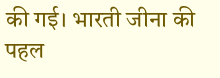की गई। भारती जीना की पहल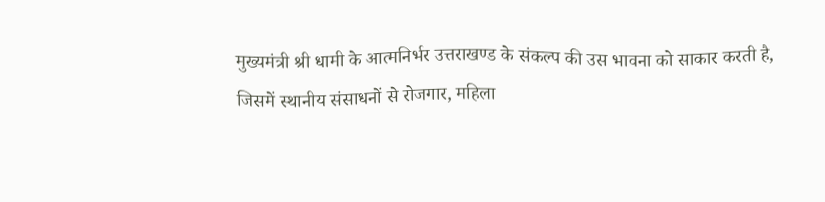मुख्यमंत्री श्री धामी के आत्मनिर्भर उत्तराखण्ड के संकल्प की उस भावना को साकार करती है, जिसमें स्थानीय संसाधनों से रोजगार, महिला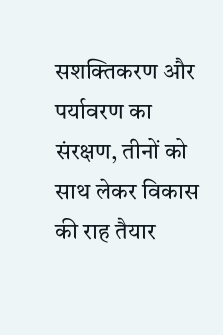सशक्तिकरण और पर्यावरण का संरक्षण, तीनों को साथ लेकर विकास की राह तैयार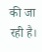की जा रही है।